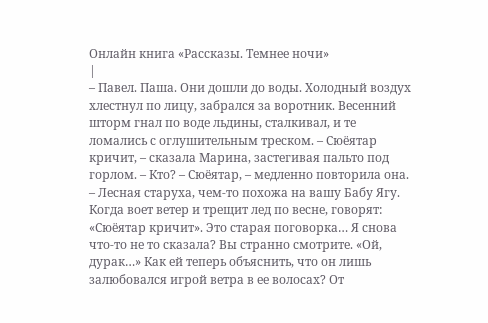Онлайн книга «Рассказы. Темнее ночи»
|
– Павел. Паша. Они дошли до воды. Холодный воздух хлестнул по лицу, забрался за воротник. Весенний шторм гнал по воде льдины, сталкивал, и те ломались с оглушительным треском. – Сюёятар кричит, – сказала Марина, застегивая пальто под горлом. – Кто? – Сюёятар, – медленно повторила она. – Лесная старуха, чем-то похожа на вашу Бабу Ягу. Когда воет ветер и трещит лед по весне, говорят: «Сюёятар кричит». Это старая поговорка… Я снова что-то не то сказала? Вы странно смотрите. «Ой, дурак…» Как ей теперь объяснить, что он лишь залюбовался игрой ветра в ее волосах? От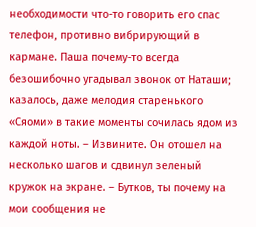необходимости что-то говорить его спас телефон, противно вибрирующий в кармане. Паша почему-то всегда безошибочно угадывал звонок от Наташи; казалось, даже мелодия старенького «Сяоми» в такие моменты сочилась ядом из каждой ноты. – Извините. Он отошел на несколько шагов и сдвинул зеленый кружок на экране. – Бутков, ты почему на мои сообщения не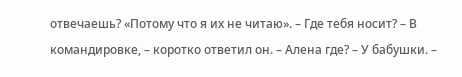отвечаешь? «Потому что я их не читаю». – Где тебя носит? – В командировке, – коротко ответил он. – Алена где? – У бабушки. –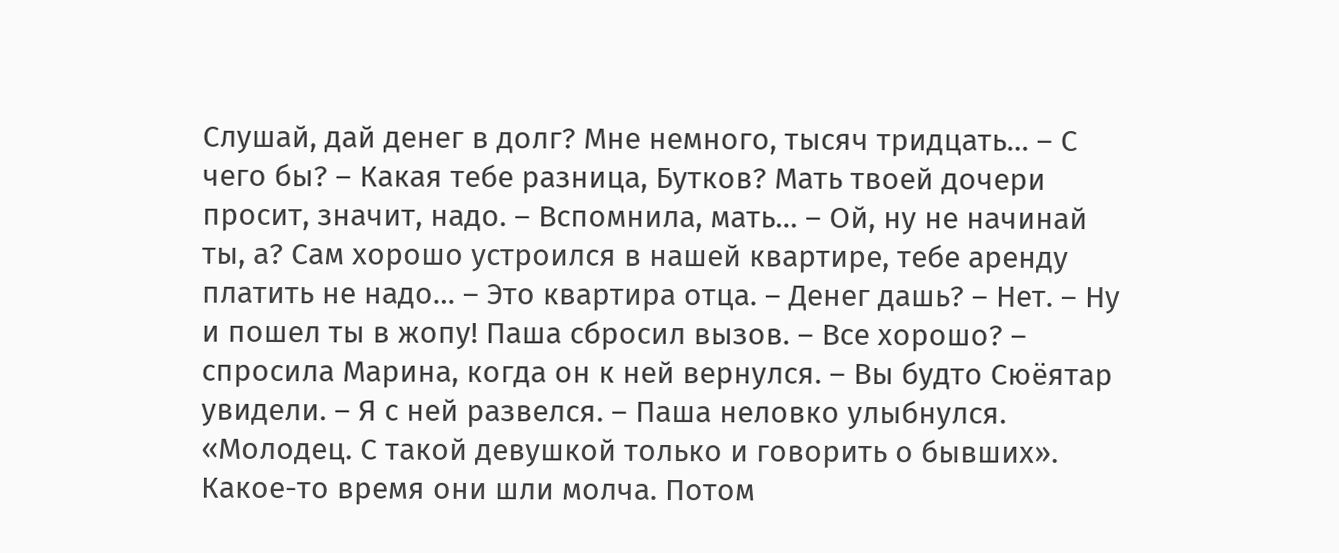Слушай, дай денег в долг? Мне немного, тысяч тридцать… – С чего бы? – Какая тебе разница, Бутков? Мать твоей дочери просит, значит, надо. – Вспомнила, мать… – Ой, ну не начинай ты, а? Сам хорошо устроился в нашей квартире, тебе аренду платить не надо… – Это квартира отца. – Денег дашь? – Нет. – Ну и пошел ты в жопу! Паша сбросил вызов. – Все хорошо? – спросила Марина, когда он к ней вернулся. – Вы будто Сюёятар увидели. – Я с ней развелся. – Паша неловко улыбнулся. «Молодец. С такой девушкой только и говорить о бывших». Какое-то время они шли молча. Потом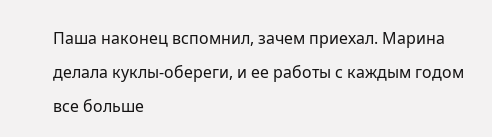Паша наконец вспомнил, зачем приехал. Марина делала куклы-обереги, и ее работы с каждым годом все больше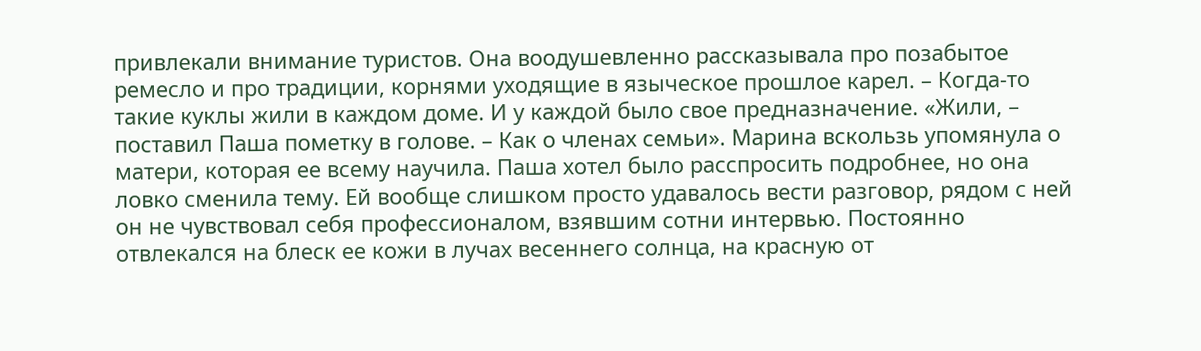привлекали внимание туристов. Она воодушевленно рассказывала про позабытое ремесло и про традиции, корнями уходящие в языческое прошлое карел. – Когда-то такие куклы жили в каждом доме. И у каждой было свое предназначение. «Жили, – поставил Паша пометку в голове. – Как о членах семьи». Марина вскользь упомянула о матери, которая ее всему научила. Паша хотел было расспросить подробнее, но она ловко сменила тему. Ей вообще слишком просто удавалось вести разговор, рядом с ней он не чувствовал себя профессионалом, взявшим сотни интервью. Постоянно отвлекался на блеск ее кожи в лучах весеннего солнца, на красную от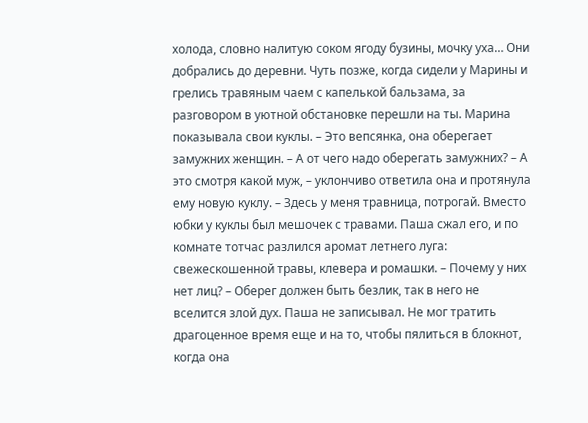холода, словно налитую соком ягоду бузины, мочку уха… Они добрались до деревни. Чуть позже, когда сидели у Марины и грелись травяным чаем с капелькой бальзама, за разговором в уютной обстановке перешли на ты. Марина показывала свои куклы. – Это вепсянка, она оберегает замужних женщин. – А от чего надо оберегать замужних? – А это смотря какой муж, – уклончиво ответила она и протянула ему новую куклу. – Здесь у меня травница, потрогай. Вместо юбки у куклы был мешочек с травами. Паша сжал его, и по комнате тотчас разлился аромат летнего луга: свежескошенной травы, клевера и ромашки. – Почему у них нет лиц? – Оберег должен быть безлик, так в него не вселится злой дух. Паша не записывал. Не мог тратить драгоценное время еще и на то, чтобы пялиться в блокнот, когда она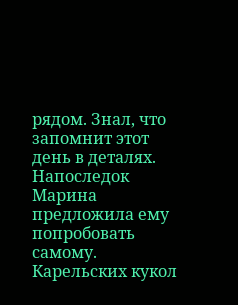рядом. Знал, что запомнит этот день в деталях. Напоследок Марина предложила ему попробовать самому. Карельских кукол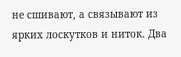не сшивают, а связывают из ярких лоскутков и ниток. Два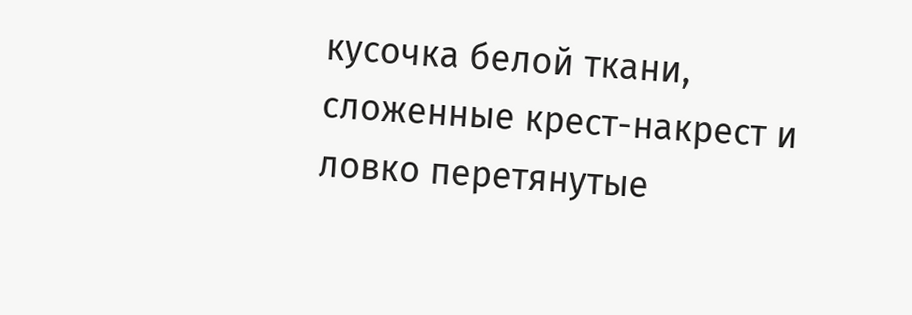кусочка белой ткани, сложенные крест-накрест и ловко перетянутые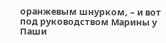оранжевым шнурком, – и вот под руководством Марины у Паши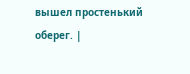вышел простенький оберег. |